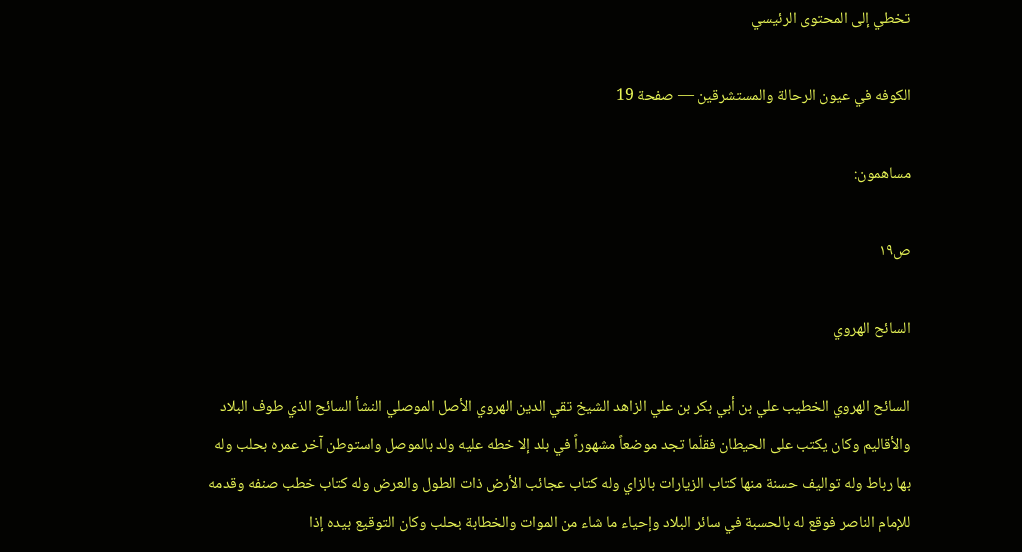تخطي إلى المحتوى الرئيسي

الكوفه في عيون الرحالة والمستشرقين — صفحة 19

مساهمون:

ص١٩

السائح الهروي

السائح الهروي الخطيب علي بن أبي بكر بن علي الزاهد الشيخ تقي الدين الهروي الأصل الموصلي النشأ السائح الذي طوف البلاد والأقاليم وكان يكتب على الحيطان فقلّما تجد موضعاً مشهوراً في بلد إلا خطه عليه ولد بالموصل واستوطن آخر عمره بحلب وله بها رباط وله تواليف حسنة منها كتاب الزيارات بالزاي وله كتاب عجائب الأرض ذات الطول والعرض وله كتاب خطب صنفه وقدمه للإمام الناصر فوقع له بالحسبة في سائر البلاد وإحياء ما شاء من الموات والخطابة بحلب وكان التوقيع بيده إذا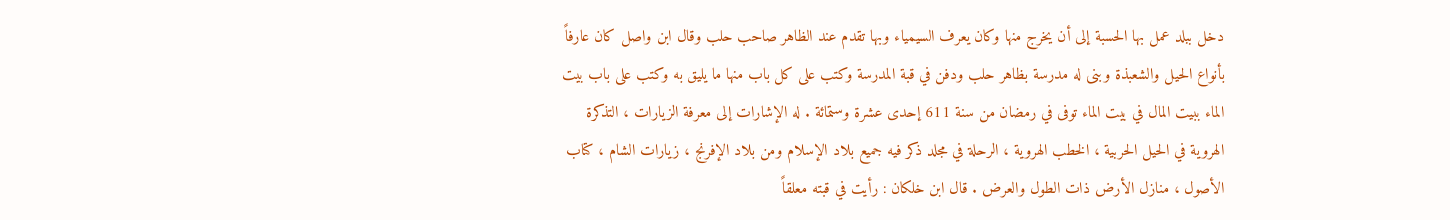دخل ببلد عمل بها الحسبة إلى أن يخرج منها وكان يعرف السيمياء وبها تقدم عند الظاهر صاحب حلب وقال ابن واصل كان عارفاً بأنواع الحيل والشعبذة وبنى له مدرسة بظاهر حلب ودفن في قبة المدرسة وكتب على كل باب منها ما يليق به وكتب على باب بيت الماء ببيت المال في بيت الماء توفى في رمضان من سنة 611 إحدى عشرة وستمائة . له الإشارات إلى معرفة الزيارات ، التذكرة الهروية في الحيل الحربية ، الخطب الهروية ، الرحلة في مجلد ذكر فيه جميع بلاد الإسلام ومن بلاد الإفرنج ، زيارات الشام ، كتاب الأصول ، منازل الأرض ذات الطول والعرض . قال ابن خلكان : رأيت في قبته معلقاً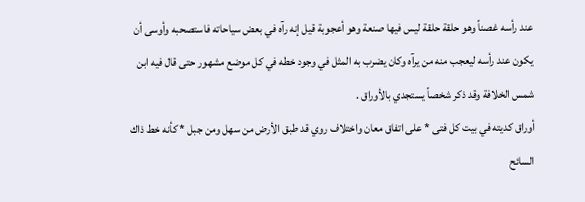عند رأسه غصناً وهو حلقة حلقة ليس فيها صنعة وهو أعجوبة قيل إنه رآه في بعض سياحاته فاستصحبه وأوسى أن يكون عند رأسه ليعجب منه من يرآه وكان يضرب به المثل في وجود خطه في كل موضع مشهور حتى قال فيه ابن شمس الخلافة وقد ذكر شخصاً يستجدي بالأوراق .
أوراق كديته في بيت كل فتى * على اتفاق معان واختلاف روي قد طبق الأرض من سهل ومن جبل * كأنه خط ذاك السائح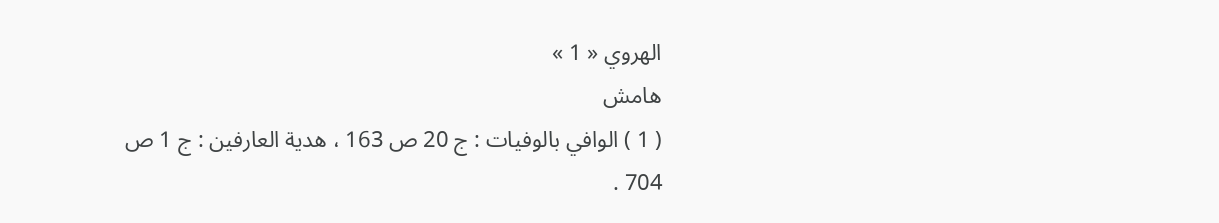الهروي « 1 »
هامش
( 1 ) الوافي بالوفيات : ج 20 ص 163 ، هدية العارفين : ج 1 ص 704 .